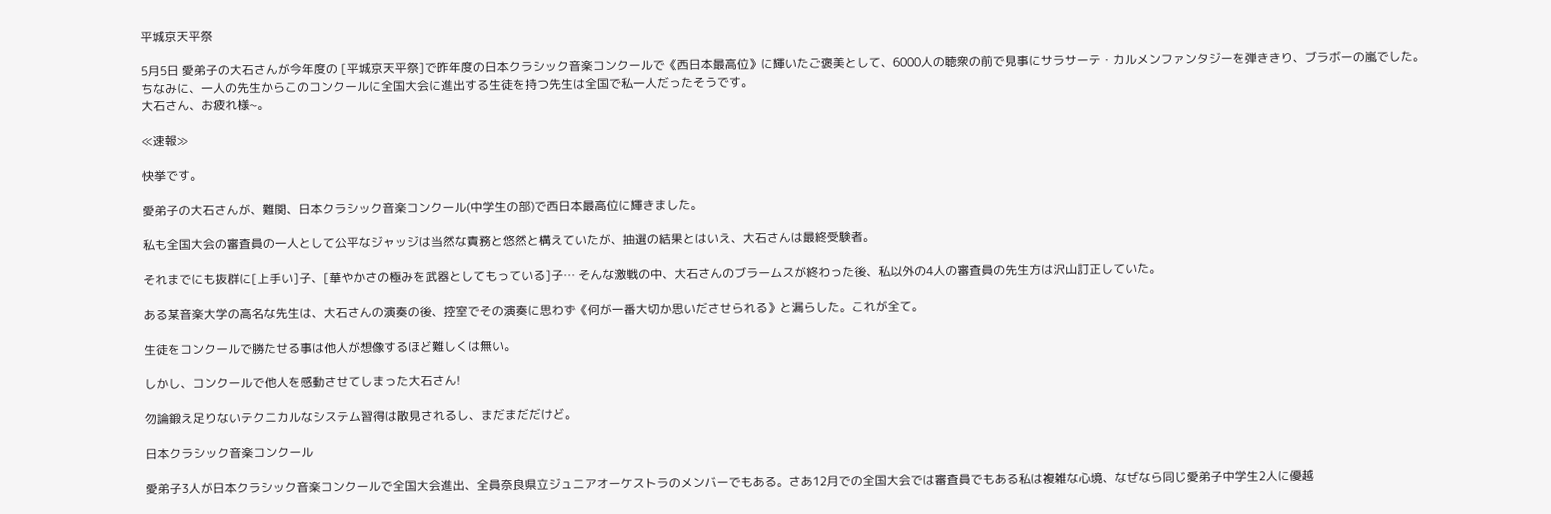平城京天平祭

5月5日 愛弟子の大石さんが今年度の [平城京天平祭]で昨年度の日本クラシック音楽コンクールで《西日本最高位》に輝いたご褒美として、6000人の聴衆の前で見事にサラサーテ・カルメンファンタジーを弾ききり、ブラボーの嵐でした。
ちなみに、一人の先生からこのコンクールに全国大会に進出する生徒を持つ先生は全国で私一人だったそうです。
大石さん、お疲れ様~。

≪速報≫

快挙です。

愛弟子の大石さんが、難関、日本クラシック音楽コンクール(中学生の部)で西日本最高位に輝きました。

私も全国大会の審査員の一人として公平なジャッジは当然な責務と悠然と構えていたが、抽選の結果とはいえ、大石さんは最終受験者。

それまでにも抜群に[上手い]子、[華やかさの極みを武器としてもっている]子… そんな激戦の中、大石さんのブラームスが終わった後、私以外の4人の審査員の先生方は沢山訂正していた。

ある某音楽大学の高名な先生は、大石さんの演奏の後、控室でその演奏に思わず《何が一番大切か思いださせられる》と漏らした。これが全て。

生徒をコンクールで勝たせる事は他人が想像するほど難しくは無い。

しかし、コンクールで他人を感動させてしまった大石さん!

勿論鍛え足りないテクニカルなシステム習得は散見されるし、まだまだだけど。

日本クラシック音楽コンクール

愛弟子3人が日本クラシック音楽コンクールで全国大会進出、全員奈良県立ジュニアオーケストラのメンバーでもある。さあ12月での全国大会では審査員でもある私は複雑な心境、なぜなら同じ愛弟子中学生2人に優越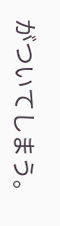がついてしまう。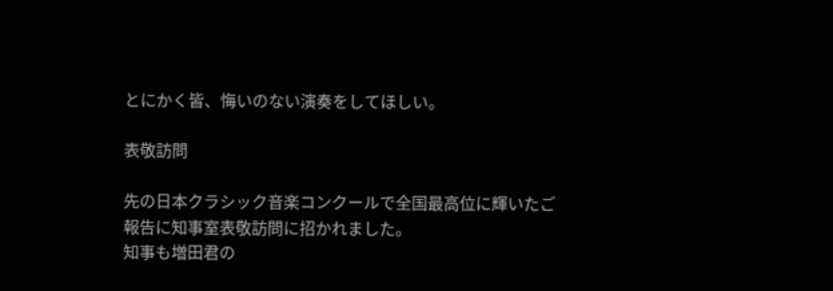とにかく皆、悔いのない演奏をしてほしい。

表敬訪問

先の日本クラシック音楽コンクールで全国最高位に輝いたご報告に知事室表敬訪問に招かれました。
知事も増田君の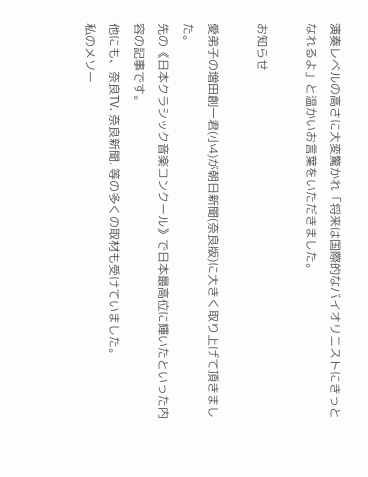演奏レベルの高さに大変驚かれ「将来は国際的なバイオリニストにきっとなれるよ」と温かいお言葉をいただきました。

お知らせ

愛弟子の増田創一君(小4)が朝日新聞(奈良版)に大きく取り上げて頂きました。
先の《日本クラシック音楽コンクール》で日本最高位に輝いたといった内容の記事です。
他にも、奈良TV. 奈良新聞. 等の多くの取材も受けていました。
私のメソー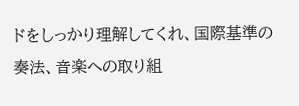ドをしっかり理解してくれ、国際基準の奏法、音楽への取り組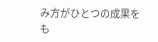み方がひとつの成果をも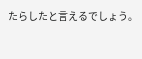たらしたと言えるでしょう。